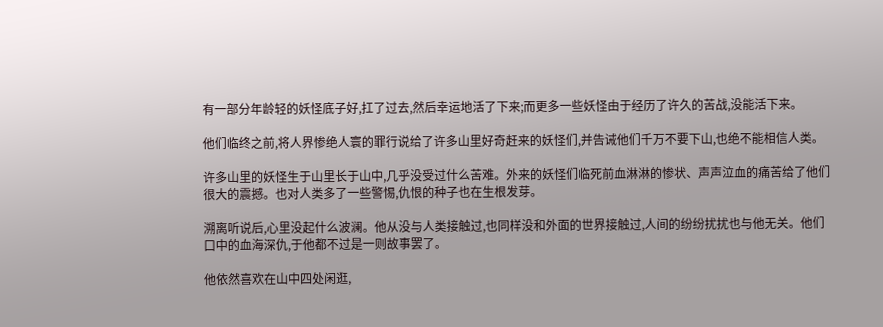有一部分年龄轻的妖怪底子好,扛了过去,然后幸运地活了下来;而更多一些妖怪由于经历了许久的苦战,没能活下来。

他们临终之前,将人界惨绝人寰的罪行说给了许多山里好奇赶来的妖怪们,并告诫他们千万不要下山,也绝不能相信人类。

许多山里的妖怪生于山里长于山中,几乎没受过什么苦难。外来的妖怪们临死前血淋淋的惨状、声声泣血的痛苦给了他们很大的震撼。也对人类多了一些警惕,仇恨的种子也在生根发芽。

溯离听说后,心里没起什么波澜。他从没与人类接触过,也同样没和外面的世界接触过,人间的纷纷扰扰也与他无关。他们口中的血海深仇,于他都不过是一则故事罢了。

他依然喜欢在山中四处闲逛,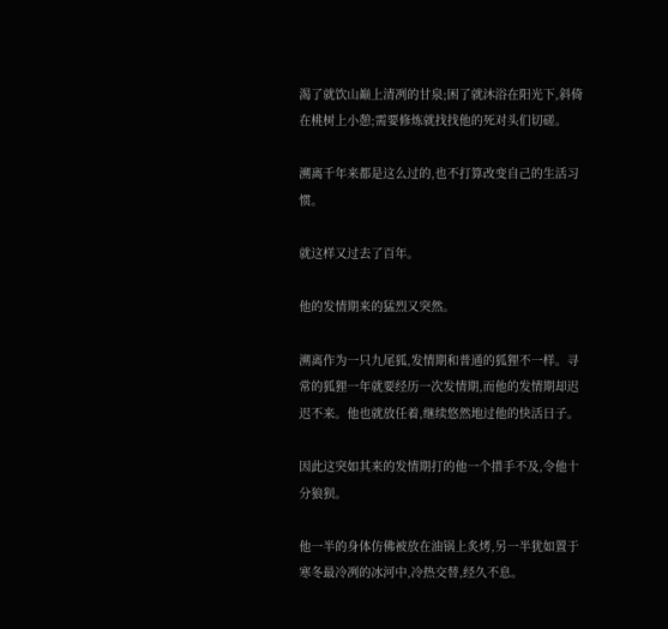渴了就饮山巅上清冽的甘泉;困了就沐浴在阳光下,斜倚在桃树上小憩;需要修炼就找找他的死对头们切磋。

溯离千年来都是这么过的,也不打算改变自己的生活习惯。

就这样又过去了百年。

他的发情期来的猛烈又突然。

溯离作为一只九尾狐,发情期和普通的狐狸不一样。寻常的狐狸一年就要经历一次发情期,而他的发情期却迟迟不来。他也就放任着,继续悠然地过他的快活日子。

因此这突如其来的发情期打的他一个措手不及,令他十分狼狈。

他一半的身体仿佛被放在油锅上炙烤,另一半犹如置于寒冬最冷冽的冰河中,冷热交替,经久不息。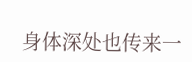身体深处也传来一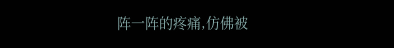阵一阵的疼痛,仿佛被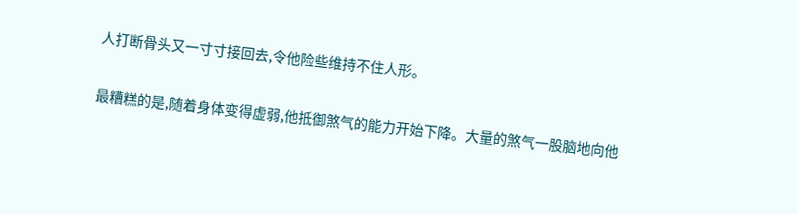人打断骨头又一寸寸接回去,令他险些维持不住人形。

最糟糕的是,随着身体变得虚弱,他抵御煞气的能力开始下降。大量的煞气一股脑地向他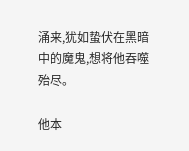涌来,犹如蛰伏在黑暗中的魔鬼,想将他吞噬殆尽。

他本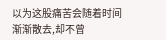以为这股痛苦会随着时间渐渐散去,却不曾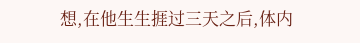想,在他生生捱过三天之后,体内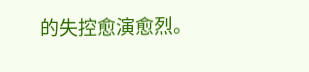的失控愈演愈烈。